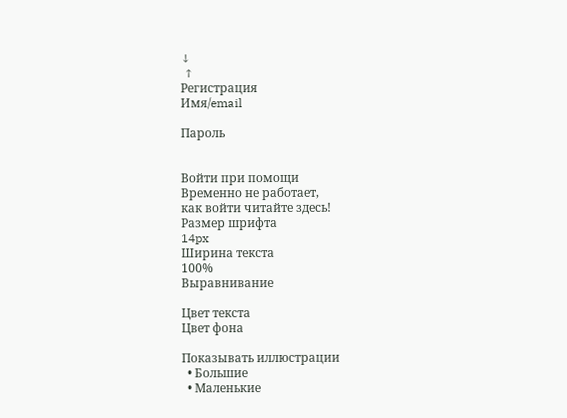↓
 ↑
Регистрация
Имя/email

Пароль


Войти при помощи
Временно не работает,
как войти читайте здесь!
Размер шрифта
14px
Ширина текста
100%
Выравнивание

Цвет текста
Цвет фона

Показывать иллюстрации
  • Большие
  • Маленькие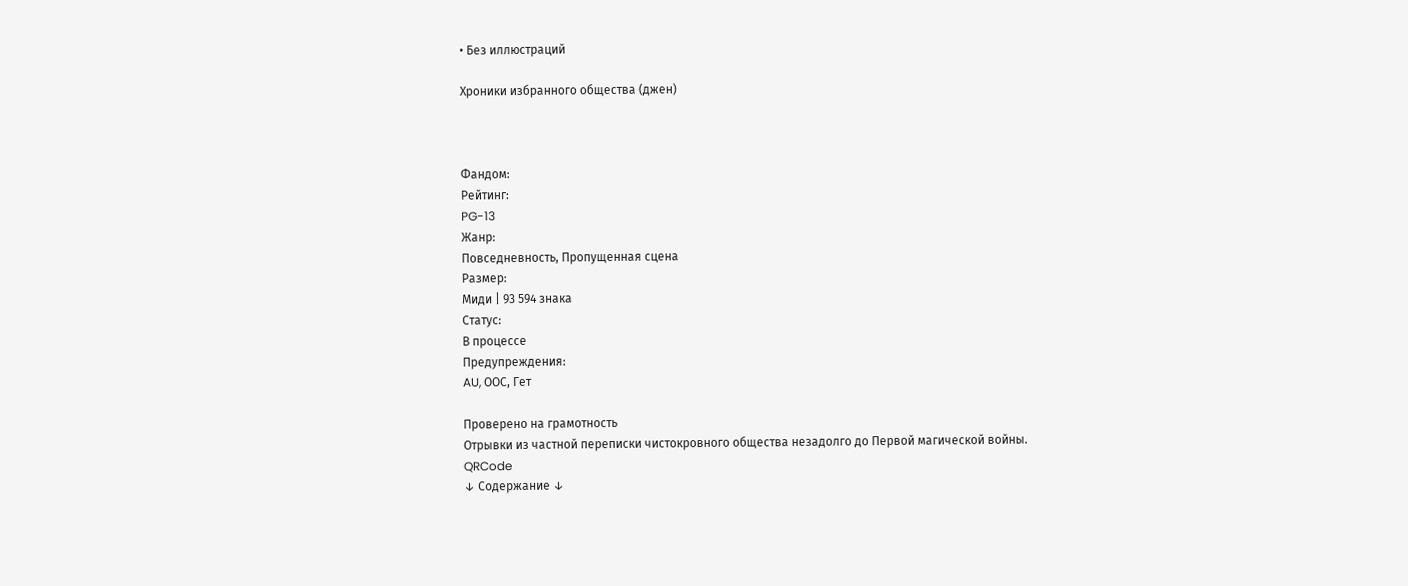• Без иллюстраций

Хроники избранного общества (джен)



Фандом:
Рейтинг:
PG-13
Жанр:
Повседневность, Пропущенная сцена
Размер:
Миди | 93 594 знака
Статус:
В процессе
Предупреждения:
AU, ООС, Гет

Проверено на грамотность
Отрывки из частной переписки чистокровного общества незадолго до Первой магической войны.
QRCode
↓ Содержание ↓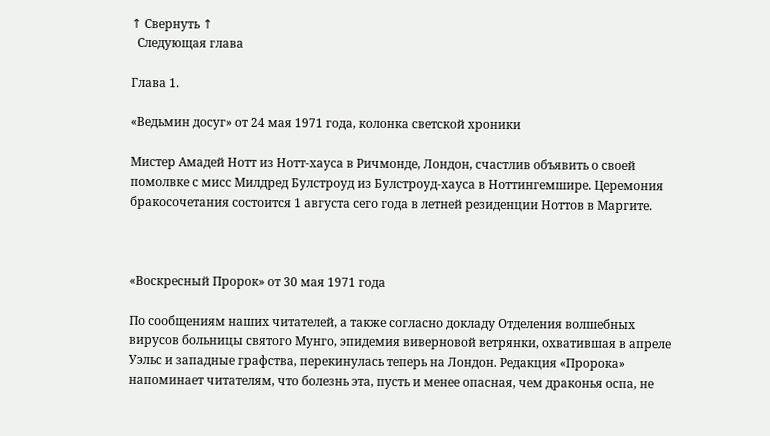↑ Свернуть ↑
  Следующая глава

Глава 1.

«Ведьмин досуг» от 24 мая 1971 года, колонка светской хроники

Мистер Амадей Нотт из Нотт-хауса в Ричмонде, Лондон, счастлив объявить о своей помолвке с мисс Милдред Булстроуд из Булстроуд-хауса в Ноттингемшире. Церемония бракосочетания состоится 1 августа сего года в летней резиденции Ноттов в Маргите.



«Воскресный Пророк» от 30 мая 1971 года

По сообщениям наших читателей, а также согласно докладу Отделения волшебных вирусов больницы святого Мунго, эпидемия виверновой ветрянки, охватившая в апреле Уэльс и западные графства, перекинулась теперь на Лондон. Редакция «Пророка» напоминает читателям, что болезнь эта, пусть и менее опасная, чем драконья оспа, не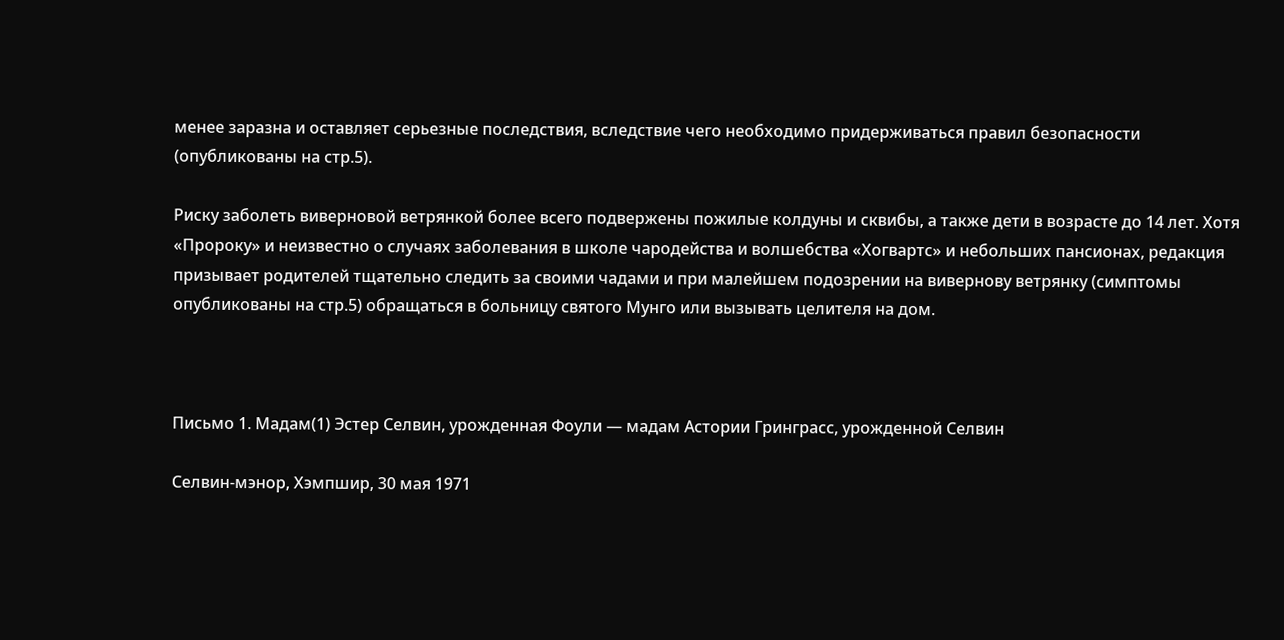менее заразна и оставляет серьезные последствия, вследствие чего необходимо придерживаться правил безопасности (опубликованы на стр.5).

Риску заболеть виверновой ветрянкой более всего подвержены пожилые колдуны и сквибы, а также дети в возрасте до 14 лет. Хотя «Пророку» и неизвестно о случаях заболевания в школе чародейства и волшебства «Хогвартс» и небольших пансионах, редакция призывает родителей тщательно следить за своими чадами и при малейшем подозрении на вивернову ветрянку (симптомы опубликованы на стр.5) обращаться в больницу святого Мунго или вызывать целителя на дом.



Письмо 1. Мадам(1) Эстер Селвин, урожденная Фоули — мадам Астории Гринграсс, урожденной Селвин

Селвин-мэнор, Хэмпшир, 30 мая 1971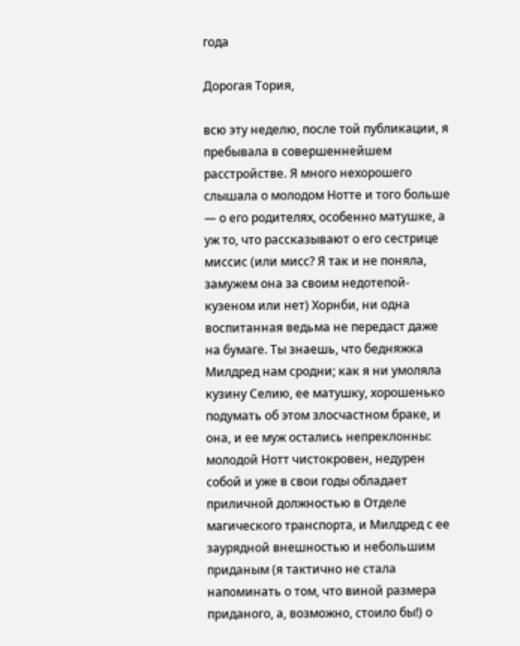года

Дорогая Тория,

всю эту неделю, после той публикации, я пребывала в совершеннейшем расстройстве. Я много нехорошего слышала о молодом Нотте и того больше — о его родителях, особенно матушке, а уж то, что рассказывают о его сестрице миссис (или мисс? Я так и не поняла, замужем она за своим недотепой-кузеном или нет) Хорнби, ни одна воспитанная ведьма не передаст даже на бумаге. Ты знаешь, что бедняжка Милдред нам сродни; как я ни умоляла кузину Селию, ее матушку, хорошенько подумать об этом злосчастном браке, и она, и ее муж остались непреклонны: молодой Нотт чистокровен, недурен собой и уже в свои годы обладает приличной должностью в Отделе магического транспорта, и Милдред с ее заурядной внешностью и небольшим приданым (я тактично не стала напоминать о том, что виной размера приданого, а, возможно, стоило бы!) о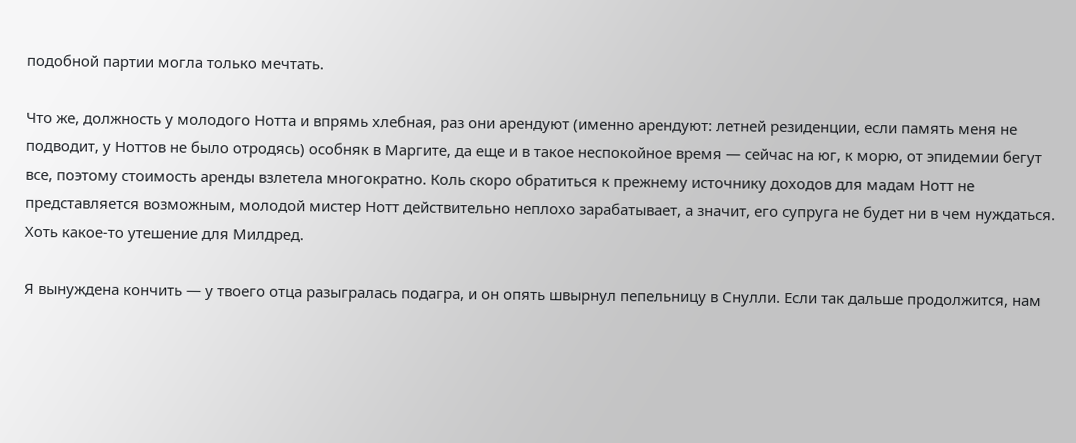подобной партии могла только мечтать.

Что же, должность у молодого Нотта и впрямь хлебная, раз они арендуют (именно арендуют: летней резиденции, если память меня не подводит, у Ноттов не было отродясь) особняк в Маргите, да еще и в такое неспокойное время — сейчас на юг, к морю, от эпидемии бегут все, поэтому стоимость аренды взлетела многократно. Коль скоро обратиться к прежнему источнику доходов для мадам Нотт не представляется возможным, молодой мистер Нотт действительно неплохо зарабатывает, а значит, его супруга не будет ни в чем нуждаться. Хоть какое-то утешение для Милдред.

Я вынуждена кончить — у твоего отца разыгралась подагра, и он опять швырнул пепельницу в Снулли. Если так дальше продолжится, нам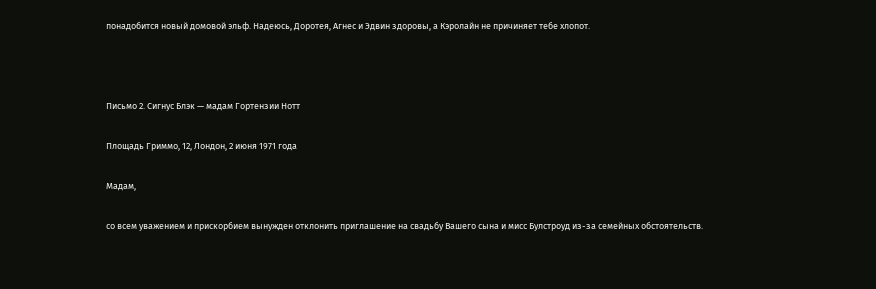понадобится новый домовой эльф. Надеюсь, Доротея, Агнес и Эдвин здоровы, а Кэролайн не причиняет тебе хлопот.



Письмо 2. Сигнус Блэк — мадам Гортензии Нотт

Площадь Гриммо, 12, Лондон, 2 июня 1971 года

Мадам,

со всем уважением и прискорбием вынужден отклонить приглашение на свадьбу Вашего сына и мисс Булстроуд из-за семейных обстоятельств.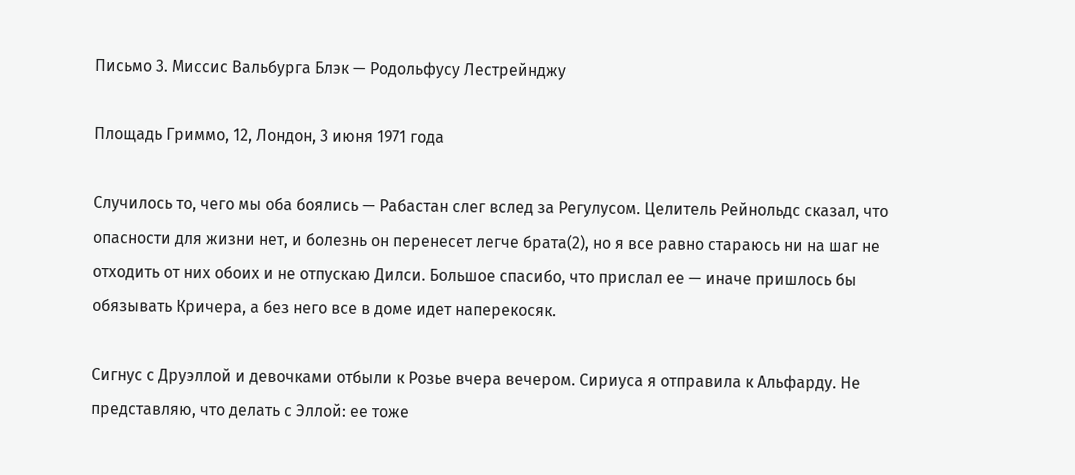Письмо 3. Миссис Вальбурга Блэк — Родольфусу Лестрейнджу

Площадь Гриммо, 12, Лондон, 3 июня 1971 года

Случилось то, чего мы оба боялись — Рабастан слег вслед за Регулусом. Целитель Рейнольдс сказал, что опасности для жизни нет, и болезнь он перенесет легче брата(2), но я все равно стараюсь ни на шаг не отходить от них обоих и не отпускаю Дилси. Большое спасибо, что прислал ее — иначе пришлось бы обязывать Кричера, а без него все в доме идет наперекосяк.

Сигнус с Друэллой и девочками отбыли к Розье вчера вечером. Сириуса я отправила к Альфарду. Не представляю, что делать с Эллой: ее тоже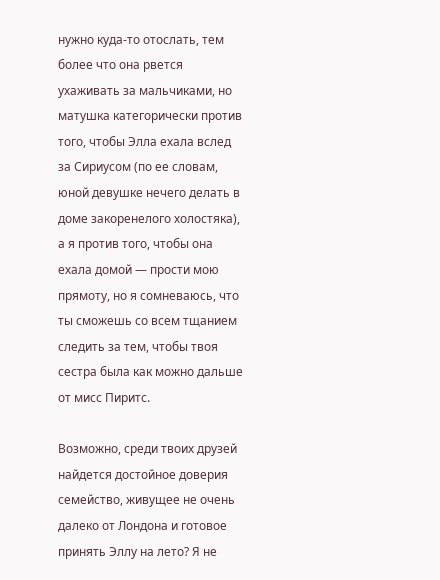нужно куда-то отослать, тем более что она рвется ухаживать за мальчиками, но матушка категорически против того, чтобы Элла ехала вслед за Сириусом (по ее словам, юной девушке нечего делать в доме закоренелого холостяка), а я против того, чтобы она ехала домой — прости мою прямоту, но я сомневаюсь, что ты сможешь со всем тщанием следить за тем, чтобы твоя сестра была как можно дальше от мисс Пиритс.

Возможно, среди твоих друзей найдется достойное доверия семейство, живущее не очень далеко от Лондона и готовое принять Эллу на лето? Я не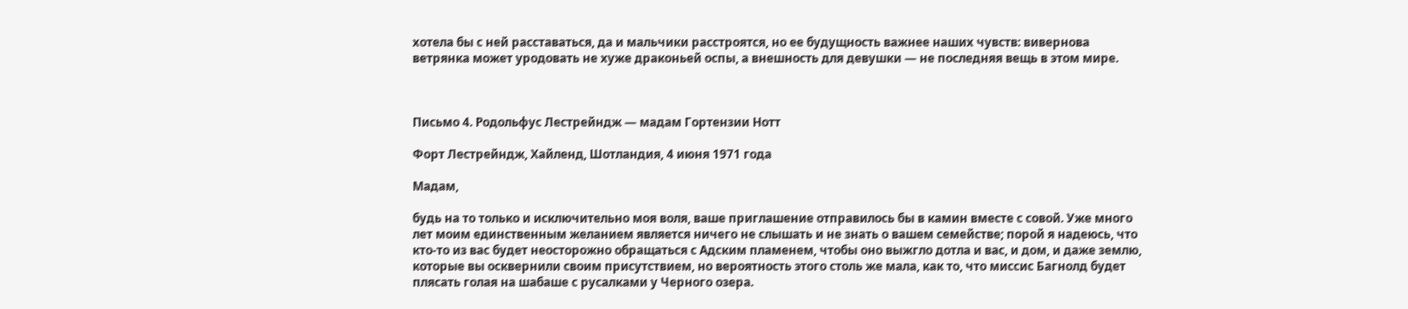хотела бы с ней расставаться, да и мальчики расстроятся, но ее будущность важнее наших чувств: вивернова ветрянка может уродовать не хуже драконьей оспы, а внешность для девушки — не последняя вещь в этом мире.



Письмо 4. Родольфус Лестрейндж — мадам Гортензии Нотт

Форт Лестрейндж, Хайленд, Шотландия, 4 июня 1971 года

Мадам,

будь на то только и исключительно моя воля, ваше приглашение отправилось бы в камин вместе с совой. Уже много лет моим единственным желанием является ничего не слышать и не знать о вашем семействе; порой я надеюсь, что кто-то из вас будет неосторожно обращаться с Адским пламенем, чтобы оно выжгло дотла и вас, и дом, и даже землю, которые вы осквернили своим присутствием, но вероятность этого столь же мала, как то, что миссис Багнолд будет плясать голая на шабаше с русалками у Черного озера.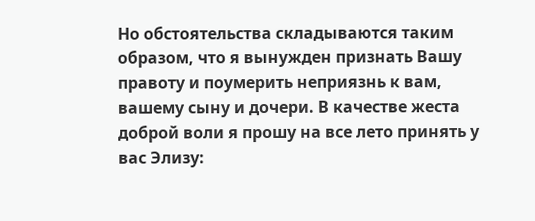Но обстоятельства складываются таким образом, что я вынужден признать Вашу правоту и поумерить неприязнь к вам, вашему сыну и дочери. В качестве жеста доброй воли я прошу на все лето принять у вас Элизу: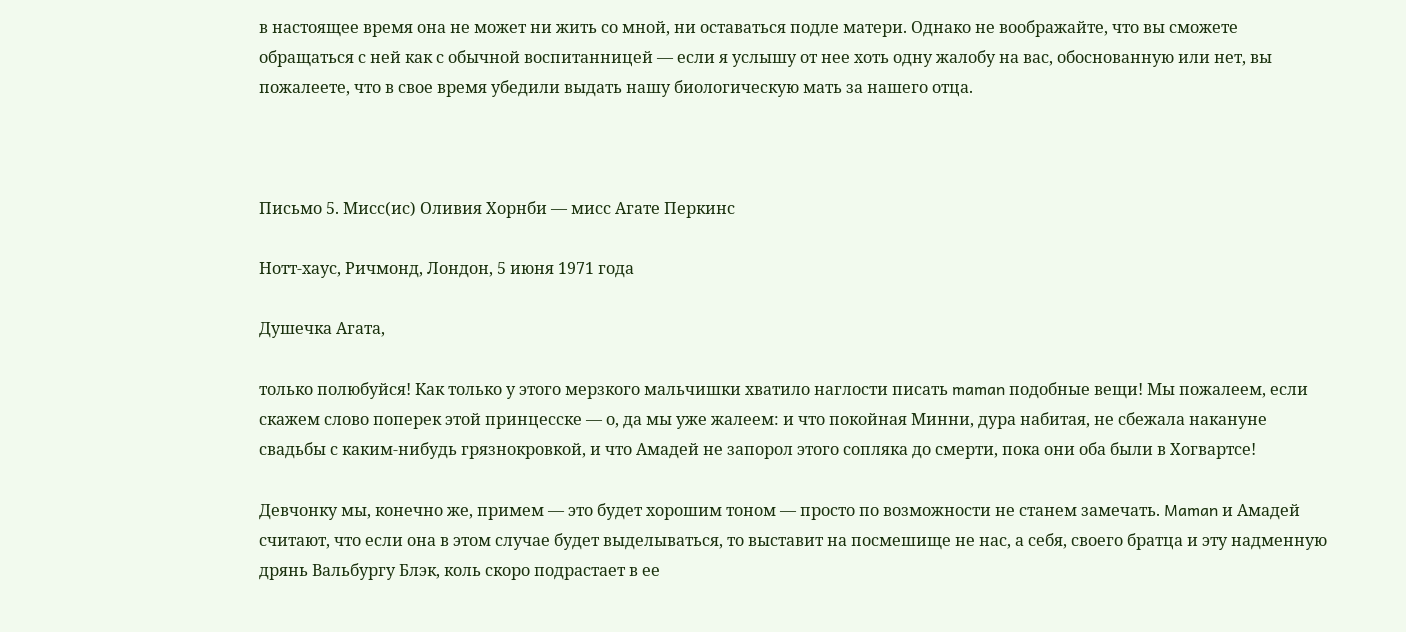в настоящее время она не может ни жить со мной, ни оставаться подле матери. Однако не воображайте, что вы сможете обращаться с ней как с обычной воспитанницей — если я услышу от нее хоть одну жалобу на вас, обоснованную или нет, вы пожалеете, что в свое время убедили выдать нашу биологическую мать за нашего отца.



Письмо 5. Мисс(ис) Оливия Хорнби — мисс Агате Перкинс

Нотт-хаус, Ричмонд, Лондон, 5 июня 1971 года

Душечка Агата,

только полюбуйся! Как только у этого мерзкого мальчишки хватило наглости писать maman подобные вещи! Мы пожалеем, если скажем слово поперек этой принцесске — о, да мы уже жалеем: и что покойная Минни, дура набитая, не сбежала накануне свадьбы с каким-нибудь грязнокровкой, и что Амадей не запорол этого сопляка до смерти, пока они оба были в Хогвартсе!

Девчонку мы, конечно же, примем — это будет хорошим тоном — просто по возможности не станем замечать. Maman и Амадей считают, что если она в этом случае будет выделываться, то выставит на посмешище не нас, а себя, своего братца и эту надменную дрянь Вальбургу Блэк, коль скоро подрастает в ее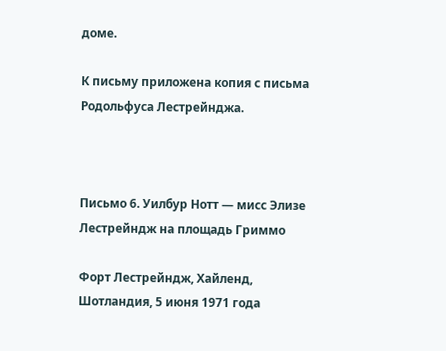доме.

К письму приложена копия с письма Родольфуса Лестрейнджа.



Письмо 6. Уилбур Нотт — мисс Элизе Лестрейндж на площадь Гриммо

Форт Лестрейндж, Хайленд, Шотландия, 5 июня 1971 года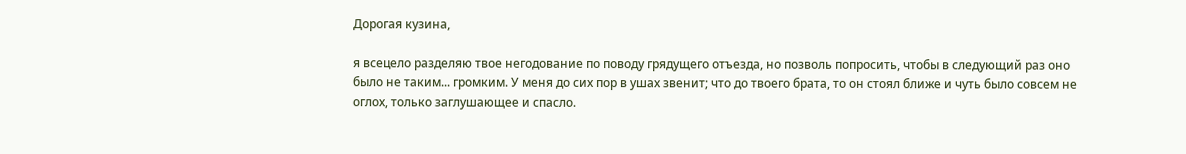Дорогая кузина,

я всецело разделяю твое негодование по поводу грядущего отъезда, но позволь попросить, чтобы в следующий раз оно было не таким... громким. У меня до сих пор в ушах звенит; что до твоего брата, то он стоял ближе и чуть было совсем не оглох, только заглушающее и спасло.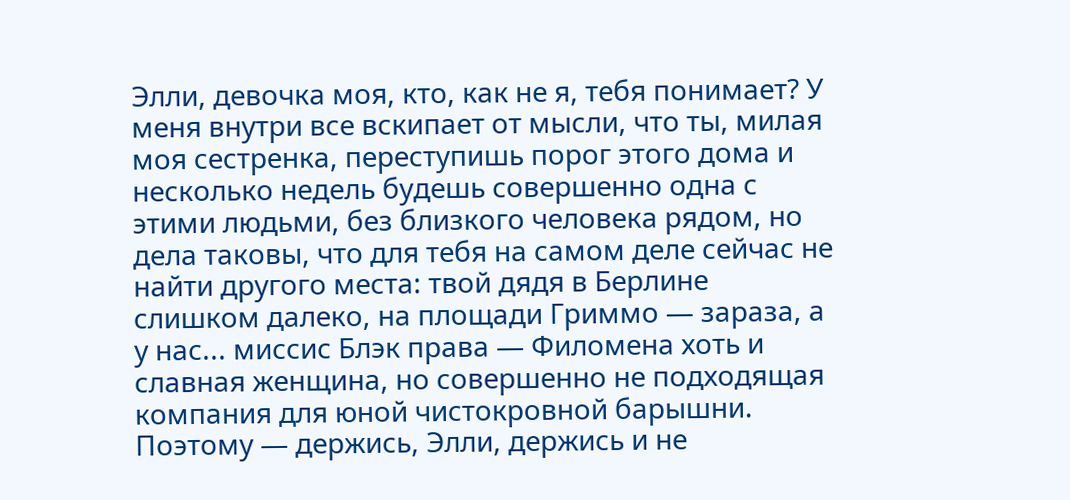Элли, девочка моя, кто, как не я, тебя понимает? У меня внутри все вскипает от мысли, что ты, милая моя сестренка, переступишь порог этого дома и несколько недель будешь совершенно одна с этими людьми, без близкого человека рядом, но дела таковы, что для тебя на самом деле сейчас не найти другого места: твой дядя в Берлине слишком далеко, на площади Гриммо — зараза, а у нас... миссис Блэк права — Филомена хоть и славная женщина, но совершенно не подходящая компания для юной чистокровной барышни. Поэтому — держись, Элли, держись и не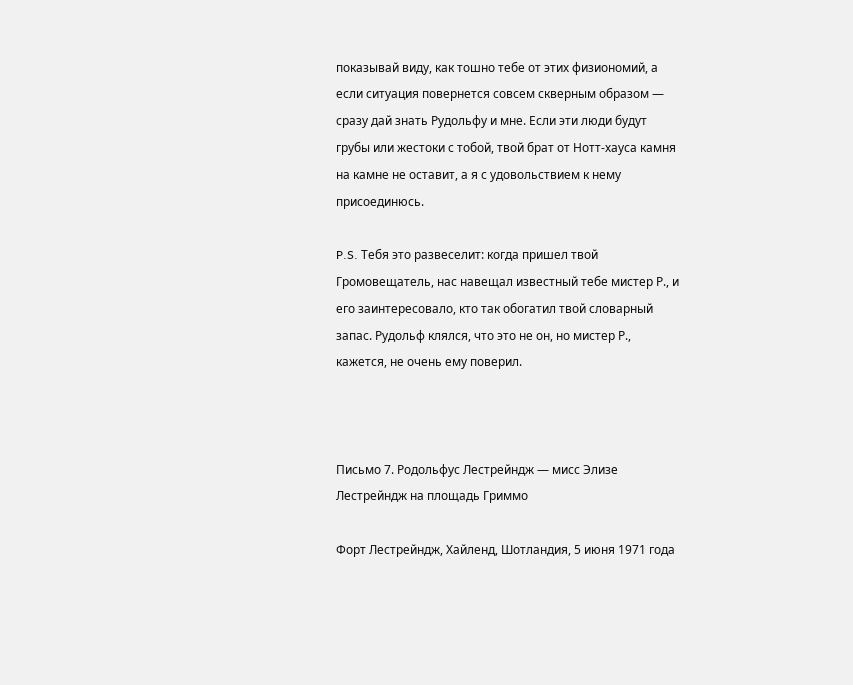показывай виду, как тошно тебе от этих физиономий, а если ситуация повернется совсем скверным образом — сразу дай знать Рудольфу и мне. Если эти люди будут грубы или жестоки с тобой, твой брат от Нотт-хауса камня на камне не оставит, а я с удовольствием к нему присоединюсь.

P.S. Тебя это развеселит: когда пришел твой Громовещатель, нас навещал известный тебе мистер Р., и его заинтересовало, кто так обогатил твой словарный запас. Рудольф клялся, что это не он, но мистер Р., кажется, не очень ему поверил.



Письмо 7. Родольфус Лестрейндж — мисс Элизе Лестрейндж на площадь Гриммо

Форт Лестрейндж, Хайленд, Шотландия, 5 июня 1971 года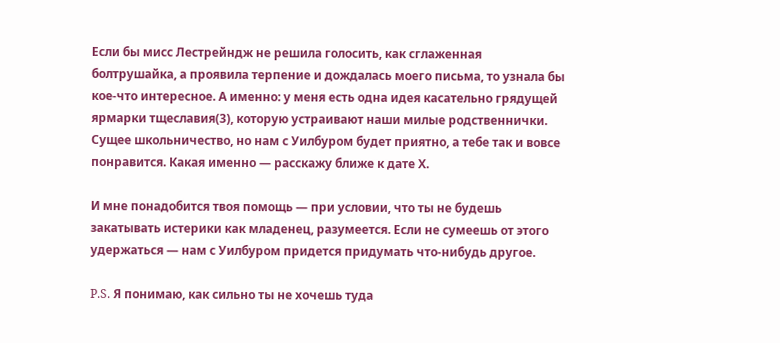Если бы мисс Лестрейндж не решила голосить, как сглаженная болтрушайка, а проявила терпение и дождалась моего письма, то узнала бы кое-что интересное. А именно: у меня есть одна идея касательно грядущей ярмарки тщеславия(3), которую устраивают наши милые родственнички. Сущее школьничество, но нам с Уилбуром будет приятно, а тебе так и вовсе понравится. Какая именно — расскажу ближе к дате Х.

И мне понадобится твоя помощь — при условии, что ты не будешь закатывать истерики как младенец, разумеется. Если не сумеешь от этого удержаться — нам с Уилбуром придется придумать что-нибудь другое.

P.S. Я понимаю, как сильно ты не хочешь туда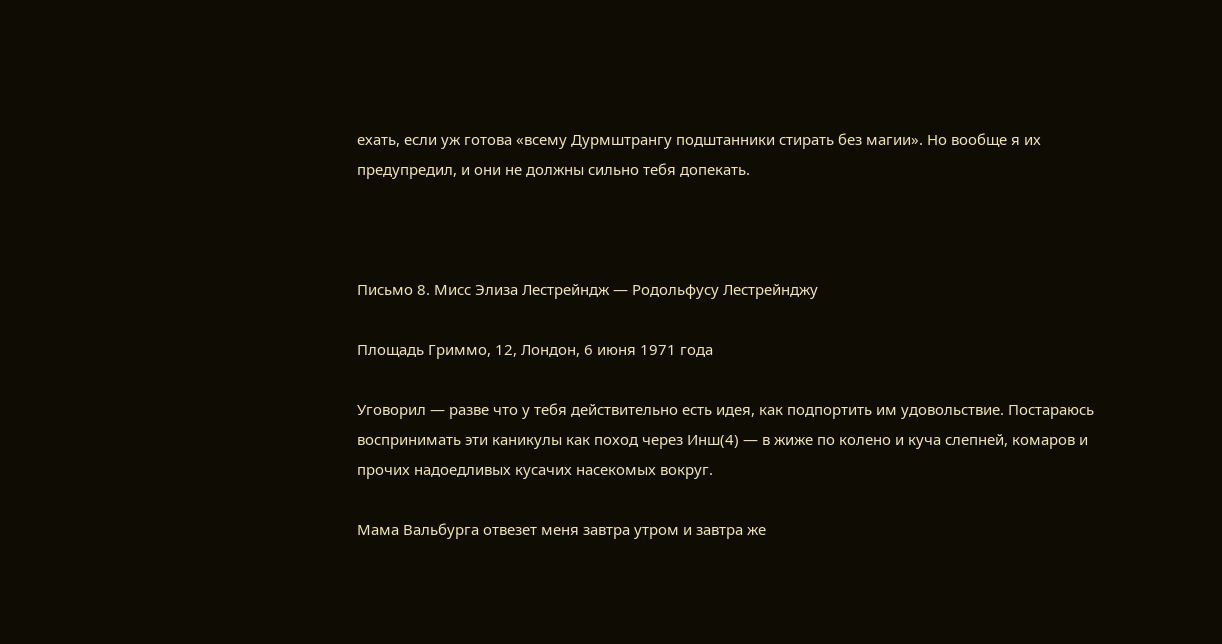ехать, если уж готова «всему Дурмштрангу подштанники стирать без магии». Но вообще я их предупредил, и они не должны сильно тебя допекать.



Письмо 8. Мисс Элиза Лестрейндж — Родольфусу Лестрейнджу

Площадь Гриммо, 12, Лондон, 6 июня 1971 года

Уговорил — разве что у тебя действительно есть идея, как подпортить им удовольствие. Постараюсь воспринимать эти каникулы как поход через Инш(4) — в жиже по колено и куча слепней, комаров и прочих надоедливых кусачих насекомых вокруг.

Мама Вальбурга отвезет меня завтра утром и завтра же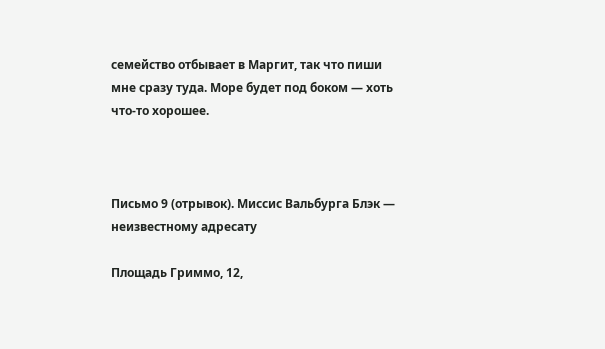семейство отбывает в Маргит, так что пиши мне сразу туда. Море будет под боком — хоть что-то хорошее.



Письмо 9 (отрывок). Миссис Вальбурга Блэк — неизвестному адресату

Площадь Гриммо, 12,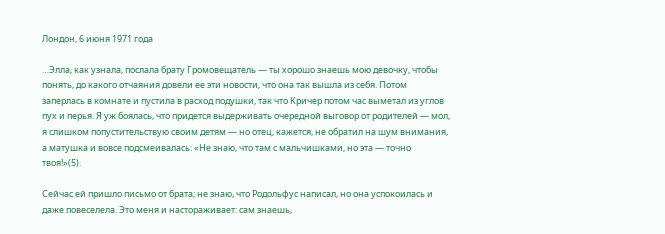Лондон, 6 июня 1971 года

…Элла, как узнала, послала брату Громовещатель — ты хорошо знаешь мою девочку, чтобы понять, до какого отчаяния довели ее эти новости, что она так вышла из себя. Потом заперлась в комнате и пустила в расход подушки, так что Кричер потом час выметал из углов пух и перья. Я уж боялась, что придется выдерживать очередной выговор от родителей — мол, я слишком попустительствую своим детям — но отец, кажется, не обратил на шум внимания, а матушка и вовсе подсмеивалась: «Не знаю, что там с мальчишками, но эта — точно твоя!»(5).

Сейчас ей пришло письмо от брата; не знаю, что Родольфус написал, но она успокоилась и даже повеселела. Это меня и настораживает: сам знаешь,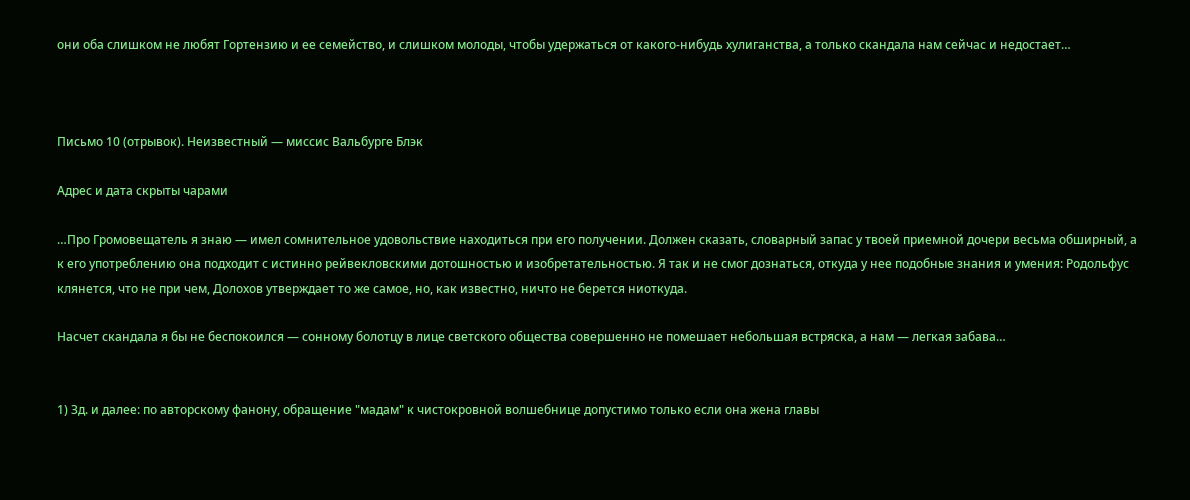они оба слишком не любят Гортензию и ее семейство, и слишком молоды, чтобы удержаться от какого-нибудь хулиганства, а только скандала нам сейчас и недостает…



Письмо 10 (отрывок). Неизвестный — миссис Вальбурге Блэк

Адрес и дата скрыты чарами

…Про Громовещатель я знаю — имел сомнительное удовольствие находиться при его получении. Должен сказать, словарный запас у твоей приемной дочери весьма обширный, а к его употреблению она подходит с истинно рейвекловскими дотошностью и изобретательностью. Я так и не смог дознаться, откуда у нее подобные знания и умения: Родольфус клянется, что не при чем, Долохов утверждает то же самое, но, как известно, ничто не берется ниоткуда.

Насчет скандала я бы не беспокоился — сонному болотцу в лице светского общества совершенно не помешает небольшая встряска, а нам — легкая забава…


1) Зд. и далее: по авторскому фанону, обращение "мадам" к чистокровной волшебнице допустимо только если она жена главы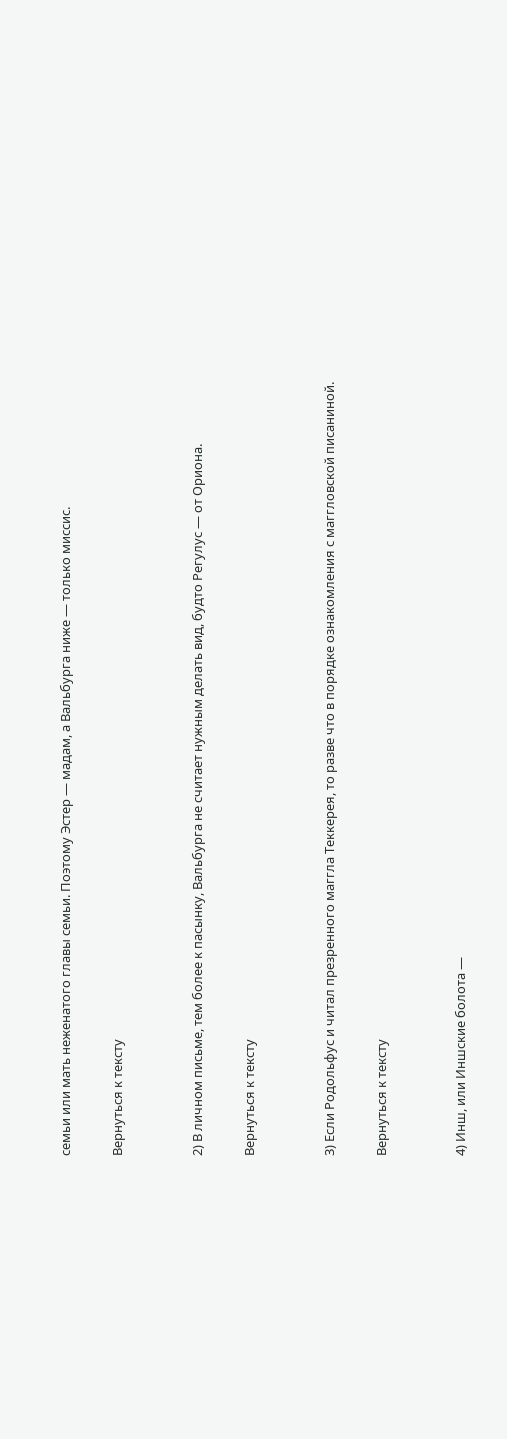семьи или мать неженатого главы семьи. Поэтому Эстер — мадам, а Вальбурга ниже — только миссис.

Вернуться к тексту


2) В личном письме, тем более к пасынку, Вальбурга не считает нужным делать вид, будто Регулус — от Ориона.

Вернуться к тексту


3) Если Родольфус и читал презренного маггла Теккерея, то разве что в порядке ознакомления с маггловской писаниной.

Вернуться к тексту


4) Инш, или Иншские болота —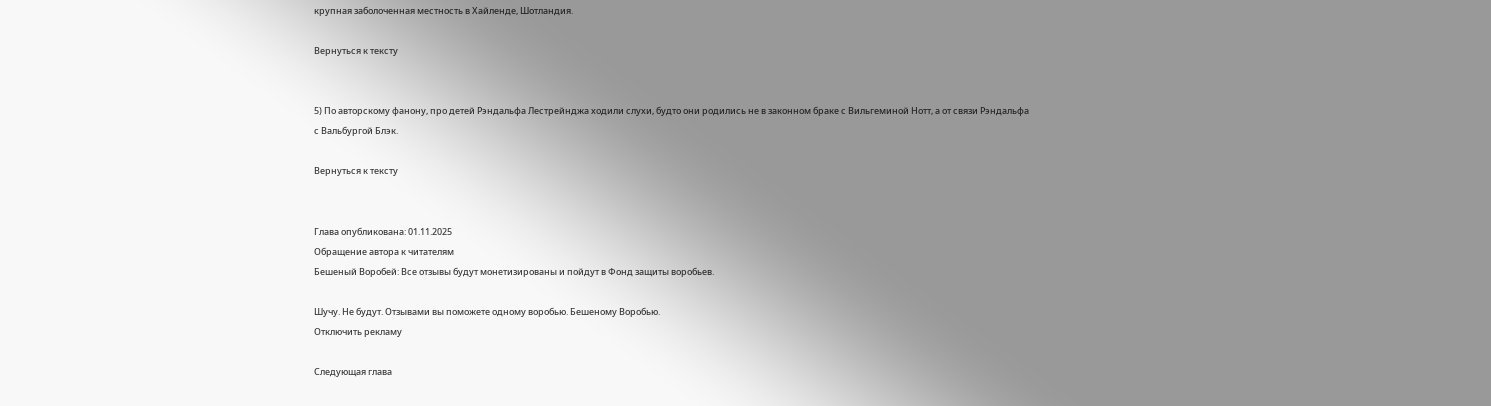крупная заболоченная местность в Хайленде, Шотландия.

Вернуться к тексту


5) По авторскому фанону, про детей Рэндальфа Лестрейнджа ходили слухи, будто они родились не в законном браке с Вильгеминой Нотт, а от связи Рэндальфа с Вальбургой Блэк.

Вернуться к тексту


Глава опубликована: 01.11.2025
Обращение автора к читателям
Бешеный Воробей: Все отзывы будут монетизированы и пойдут в Фонд защиты воробьев.

Шучу. Не будут. Отзывами вы поможете одному воробью. Бешеному Воробью.
Отключить рекламу

Следующая глава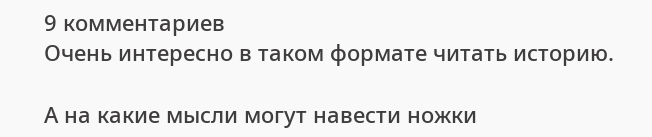9 комментариев
Очень интересно в таком формате читать историю.

А на какие мысли могут навести ножки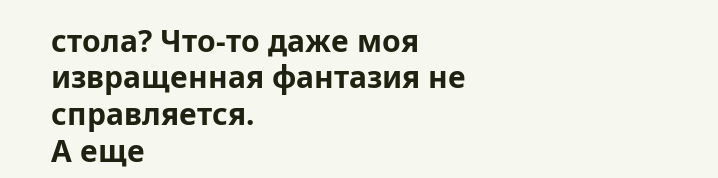стола? Что-то даже моя извращенная фантазия не справляется.
А еще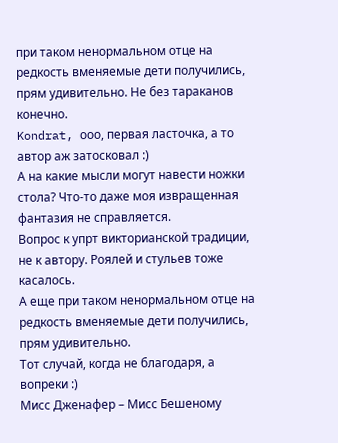при таком ненормальном отце на редкость вменяемые дети получились, прям удивительно. Не без тараканов конечно.
Kondrat, ооо, первая ласточка, а то автор аж затосковал :)
А на какие мысли могут навести ножки стола? Что-то даже моя извращенная фантазия не справляется.
Вопрос к упрт викторианской традиции, не к автору. Роялей и стульев тоже касалось.
А еще при таком ненормальном отце на редкость вменяемые дети получились, прям удивительно.
Тот случай, когда не благодаря, а вопреки :)
Мисс Дженафер – Мисс Бешеному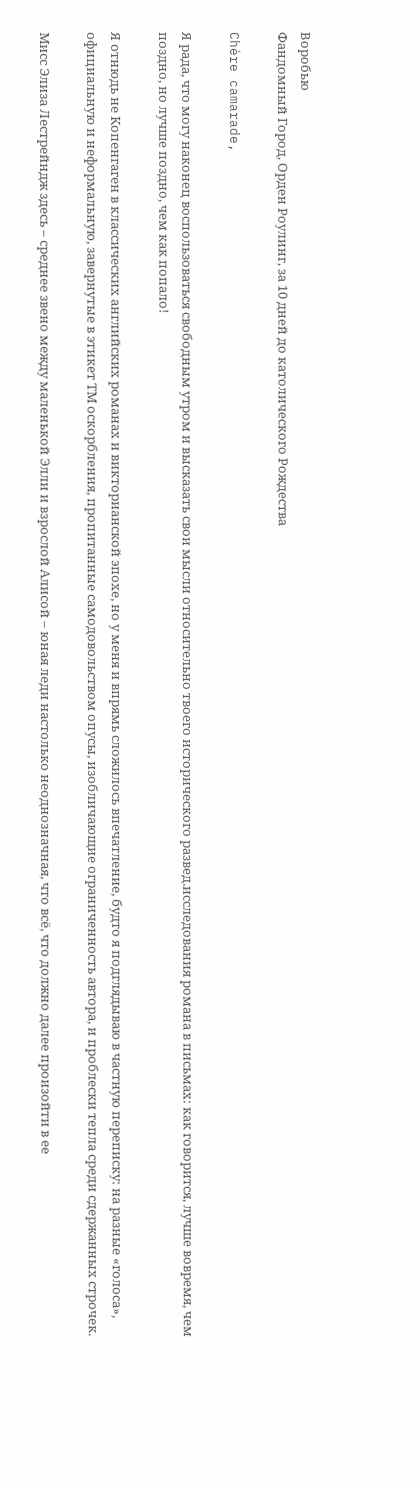Воробью
Фандомный Город, Орден Роулинг, за 10 дней до католического Рождества

Chère camarade,

Я рада, что могу наконец воспользоваться свободным утром и высказать свои мысли относительно твоего исторического развед.исследования романа в письмах: как говорится, лучше вовремя, чем поздно, но лучше поздно, чем как попало!

Я отнюдь не Копенгаген в классических английских романах и викторианской эпохе, но у меня и впрямь сложилось впечатление, будто я подглядываю в частную переписку: на разные «голоса», официальную и неформальную, завернутые в этикет ТМ оскорбления, пропитанные самодовольством опусы, изобличающие ограниченность автора, и проблески тепла среди сдержанных строчек.

Мисс Элиза Лестрейндж здесь – среднее звено между маленькой Элли и взрослой Алисой – юная леди настолько неоднозначная, что всё, что должно далее произойти в ее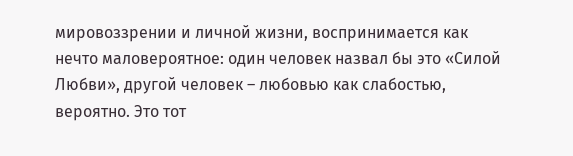мировоззрении и личной жизни, воспринимается как нечто маловероятное: один человек назвал бы это «Силой Любви», другой человек – любовью как слабостью, вероятно. Это тот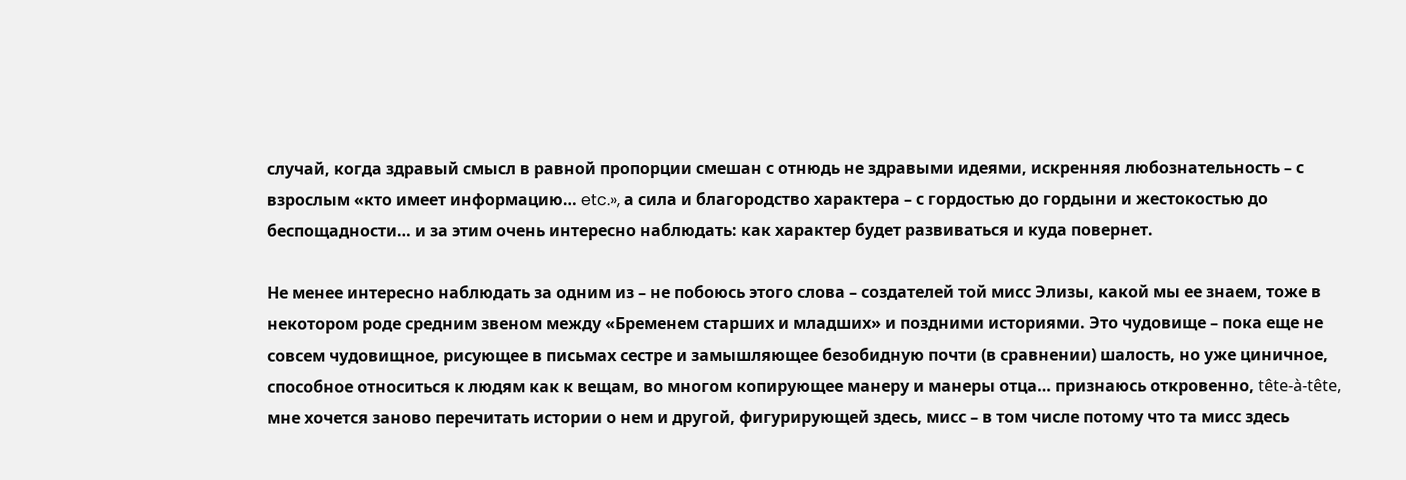случай, когда здравый смысл в равной пропорции смешан с отнюдь не здравыми идеями, искренняя любознательность – с взрослым «кто имеет информацию… etc.», а сила и благородство характера – с гордостью до гордыни и жестокостью до беспощадности… и за этим очень интересно наблюдать: как характер будет развиваться и куда повернет.

Не менее интересно наблюдать за одним из – не побоюсь этого слова – создателей той мисс Элизы, какой мы ее знаем, тоже в некотором роде средним звеном между «Бременем старших и младших» и поздними историями. Это чудовище – пока еще не совсем чудовищное, рисующее в письмах сестре и замышляющее безобидную почти (в сравнении) шалость, но уже циничное, способное относиться к людям как к вещам, во многом копирующее манеру и манеры отца… признаюсь откровенно, tête-à-tête, мне хочется заново перечитать истории о нем и другой, фигурирующей здесь, мисс – в том числе потому что та мисс здесь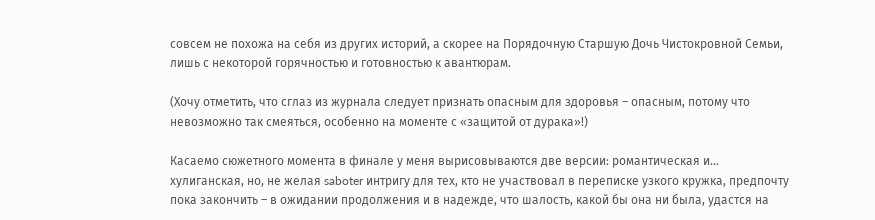совсем не похожа на себя из других историй, а скорее на Порядочную Старшую Дочь Чистокровной Семьи, лишь с некоторой горячностью и готовностью к авантюрам.

(Хочу отметить, что сглаз из журнала следует признать опасным для здоровья – опасным, потому что невозможно так смеяться, особенно на моменте с «защитой от дурака»!)

Касаемо сюжетного момента в финале у меня вырисовываются две версии: романтическая и… хулиганская, но, не желая saboter интригу для тех, кто не участвовал в переписке узкого кружка, предпочту пока закончить – в ожидании продолжения и в надежде, что шалость, какой бы она ни была, удастся на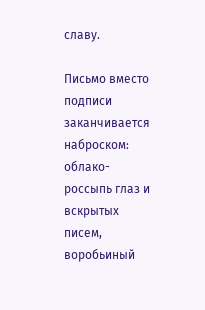славу.

Письмо вместо подписи заканчивается наброском: облако-россыпь глаз и вскрытых писем, воробьиный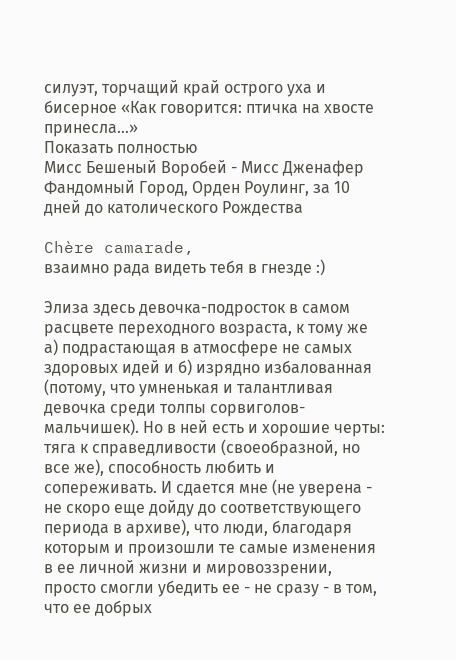силуэт, торчащий край острого уха и бисерное «Как говорится: птичка на хвосте принесла…»
Показать полностью
Мисс Бешеный Воробей - Мисс Дженафер
Фандомный Город, Орден Роулинг, за 10 дней до католического Рождества

Chère camarade,
взаимно рада видеть тебя в гнезде :)

Элиза здесь девочка-подросток в самом расцвете переходного возраста, к тому же а) подрастающая в атмосфере не самых здоровых идей и б) изрядно избалованная (потому, что умненькая и талантливая девочка среди толпы сорвиголов-мальчишек). Но в ней есть и хорошие черты: тяга к справедливости (своеобразной, но все же), способность любить и сопереживать. И сдается мне (не уверена - не скоро еще дойду до соответствующего периода в архиве), что люди, благодаря которым и произошли те самые изменения в ее личной жизни и мировоззрении, просто смогли убедить ее - не сразу - в том, что ее добрых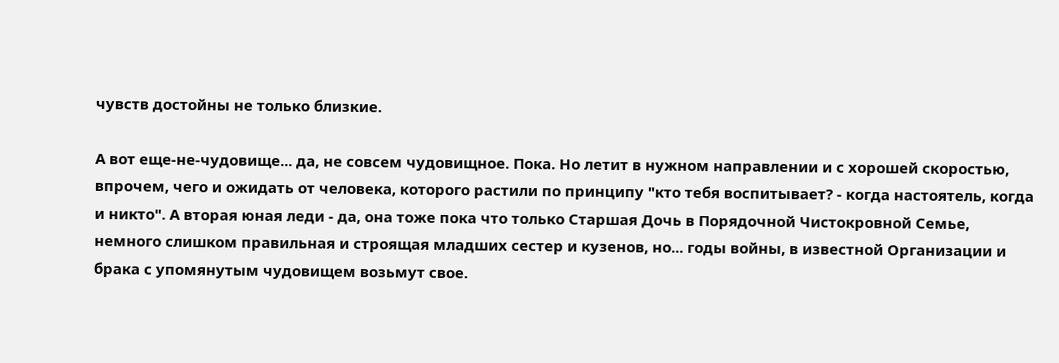чувств достойны не только близкие.

А вот еще-не-чудовище... да, не совсем чудовищное. Пока. Но летит в нужном направлении и с хорошей скоростью, впрочем, чего и ожидать от человека, которого растили по принципу "кто тебя воспитывает? - когда настоятель, когда и никто". А вторая юная леди - да, она тоже пока что только Старшая Дочь в Порядочной Чистокровной Семье, немного слишком правильная и строящая младших сестер и кузенов, но... годы войны, в известной Организации и брака с упомянутым чудовищем возьмут свое.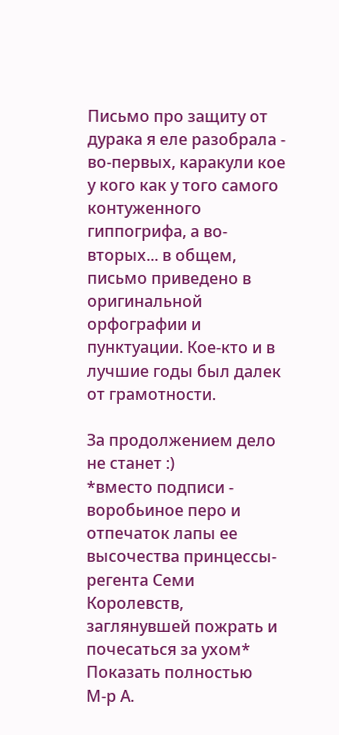Письмо про защиту от дурака я еле разобрала - во-первых, каракули кое у кого как у того самого контуженного гиппогрифа, а во-вторых... в общем, письмо приведено в оригинальной орфографии и пунктуации. Кое-кто и в лучшие годы был далек от грамотности.

За продолжением дело не станет :)
*вместо подписи - воробьиное перо и отпечаток лапы ее высочества принцессы-регента Семи Королевств, заглянувшей пожрать и почесаться за ухом*
Показать полностью
М-р А.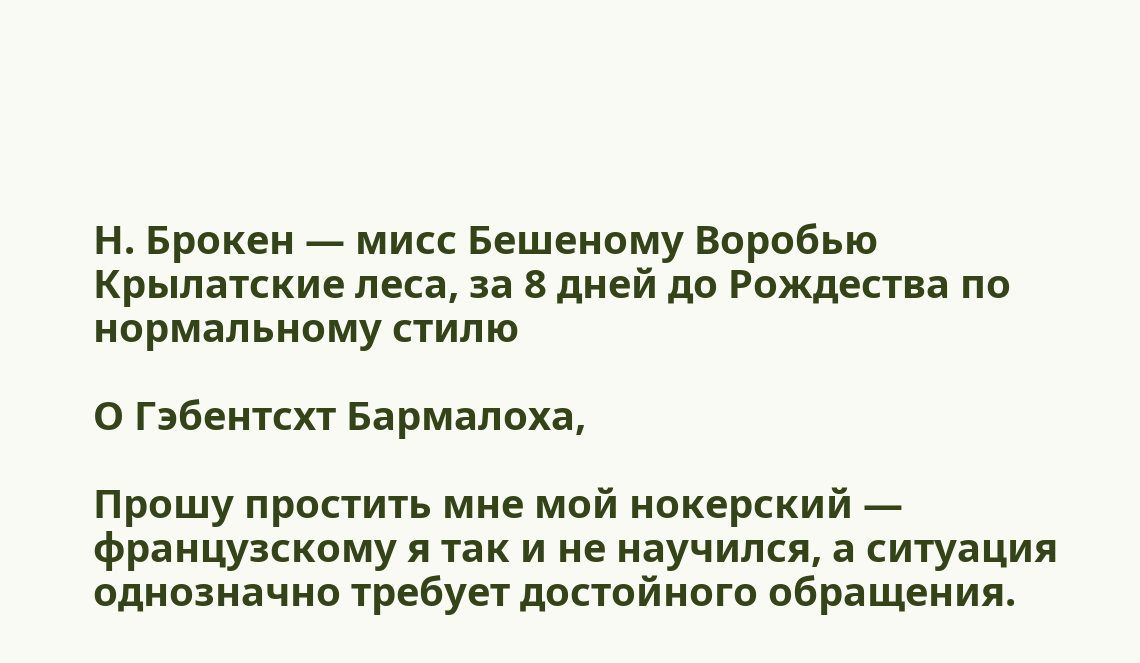Н. Брокен — мисс Бешеному Воробью
Крылатские леса, за 8 дней до Рождества по нормальному стилю

О Гэбентсхт Бармалоха,

Прошу простить мне мой нокерский — французскому я так и не научился, а ситуация однозначно требует достойного обращения.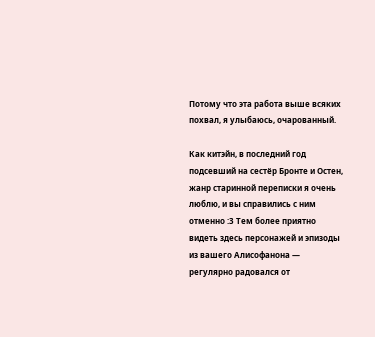Потому что эта работа выше всяких похвал, я улыбаюсь, очарованный.

Как китэйн, в последний год подсевший на сестёр Бронте и Остен, жанр старинной переписки я очень люблю, и вы справились с ним отменно :3 Тем более приятно видеть здесь персонажей и эпизоды из вашего Алисофанона — регулярно радовался от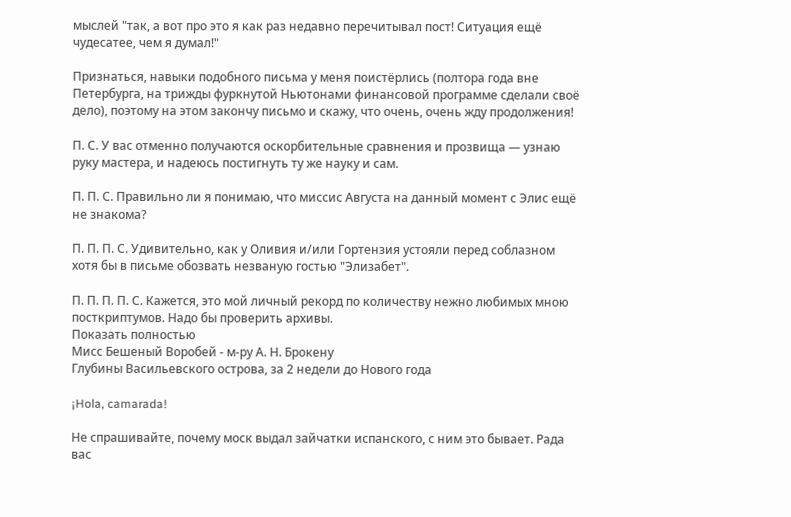мыслей "так, а вот про это я как раз недавно перечитывал пост! Ситуация ещё чудесатее, чем я думал!"

Признаться, навыки подобного письма у меня поистёрлись (полтора года вне Петербурга, на трижды фуркнутой Ньютонами финансовой программе сделали своё дело), поэтому на этом закончу письмо и скажу, что очень, очень жду продолжения!

П. С. У вас отменно получаются оскорбительные сравнения и прозвища — узнаю руку мастера, и надеюсь постигнуть ту же науку и сам.

П. П. С. Правильно ли я понимаю, что миссис Августа на данный момент с Элис ещё не знакома?

П. П. П. С. Удивительно, как у Оливия и/или Гортензия устояли перед соблазном хотя бы в письме обозвать незваную гостью "Элизабет".

П. П. П. П. С. Кажется, это мой личный рекорд по количеству нежно любимых мною посткриптумов. Надо бы проверить архивы.
Показать полностью
Мисс Бешеный Воробей - м-ру А. Н. Брокену
Глубины Васильевского острова, за 2 недели до Нового года

¡Hola, camarada!

Не спрашивайте, почему моск выдал зайчатки испанского, с ним это бывает. Рада вас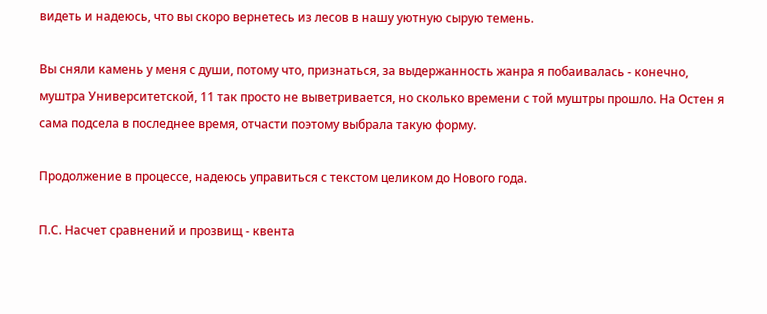видеть и надеюсь, что вы скоро вернетесь из лесов в нашу уютную сырую темень.

Вы сняли камень у меня с души, потому что, признаться, за выдержанность жанра я побаивалась - конечно, муштра Университетской, 11 так просто не выветривается, но сколько времени с той муштры прошло. На Остен я сама подсела в последнее время, отчасти поэтому выбрала такую форму.

Продолжение в процессе, надеюсь управиться с текстом целиком до Нового года.

П.С. Насчет сравнений и прозвищ - квента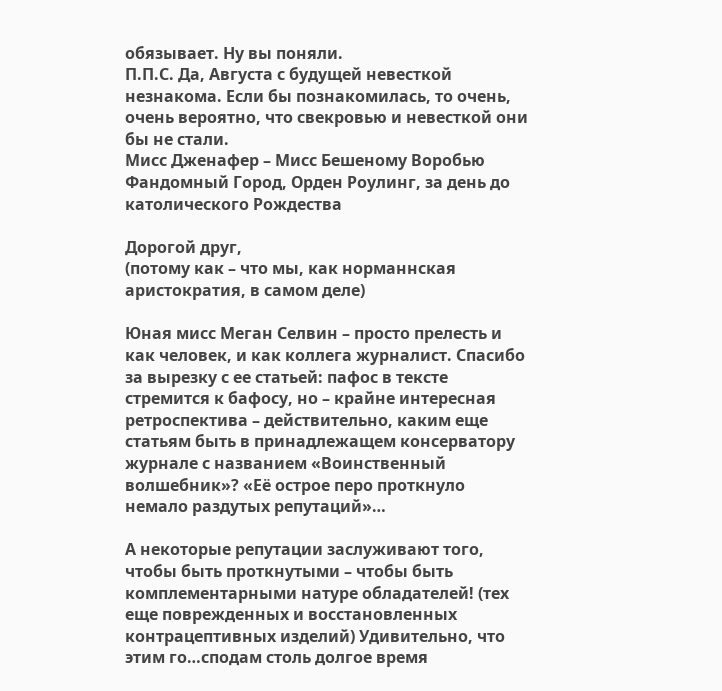обязывает. Ну вы поняли.
П.П.С. Да, Августа с будущей невесткой незнакома. Если бы познакомилась, то очень, очень вероятно, что свекровью и невесткой они бы не стали.
Мисс Дженафер – Мисс Бешеному Воробью
Фандомный Город, Орден Роулинг, за день до католического Рождества

Дорогой друг,
(потому как – что мы, как норманнская аристократия, в самом деле)

Юная мисс Меган Селвин – просто прелесть и как человек, и как коллега журналист. Спасибо за вырезку с ее статьей: пафос в тексте стремится к бафосу, но – крайне интересная ретроспектива – действительно, каким еще статьям быть в принадлежащем консерватору журнале с названием «Воинственный волшебник»? «Её острое перо проткнуло немало раздутых репутаций»…

А некоторые репутации заслуживают того, чтобы быть проткнутыми – чтобы быть комплементарными натуре обладателей! (тех еще поврежденных и восстановленных контрацептивных изделий) Удивительно, что этим го…сподам столь долгое время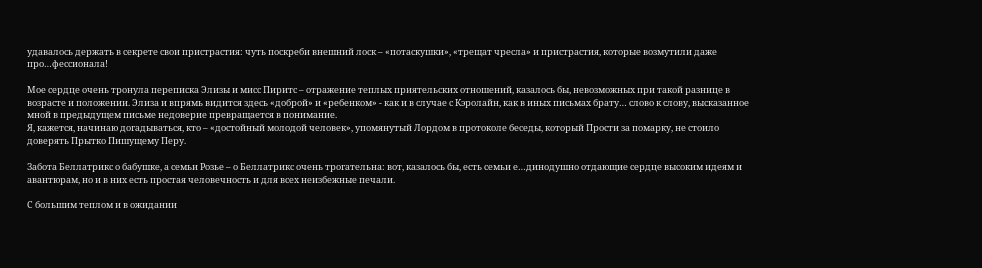удавалось держать в секрете свои пристрастия: чуть поскреби внешний лоск – «потаскушки», «трещат чресла» и пристрастия, которые возмутили даже про…фессионала!

Мое сердце очень тронула переписка Элизы и мисс Пиритс – отражение теплых приятельских отношений, казалось бы, невозможных при такой разнице в возрасте и положении. Элиза и впрямь видится здесь «доброй» и «ребенком» - как и в случае с Кэролайн, как в иных письмах брату… слово к слову, высказанное мной в предыдущем письме недоверие превращается в понимание.
Я, кажется, начинаю догадываться, кто – «достойный молодой человек», упомянутый Лордом в протоколе беседы, который Прости за помарку, не стоило доверять Прытко Пишущему Перу.

Забота Беллатрикс о бабушке, а семьи Розье – о Беллатрикс очень трогательна: вот, казалось бы, есть семьи е…динодушно отдающие сердце высоким идеям и авантюрам, но и в них есть простая человечность и для всех неизбежные печали.

С большим теплом и в ожидании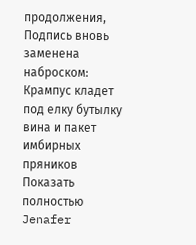продолжения,
Подпись вновь заменена наброском: Крампус кладет под елку бутылку вина и пакет имбирных пряников
Показать полностью
Jenafer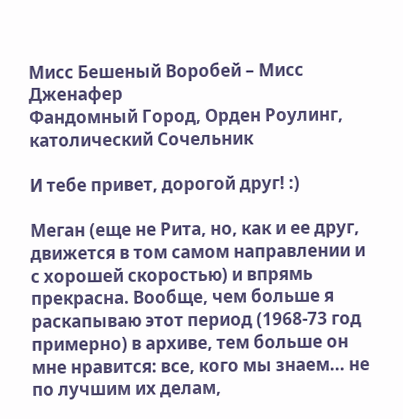Мисс Бешеный Воробей – Мисс Дженафер
Фандомный Город, Орден Роулинг, католический Сочельник

И тебе привет, дорогой друг! :)

Меган (еще не Рита, но, как и ее друг, движется в том самом направлении и с хорошей скоростью) и впрямь прекрасна. Вообще, чем больше я раскапываю этот период (1968-73 год примерно) в архиве, тем больше он мне нравится: все, кого мы знаем... не по лучшим их делам,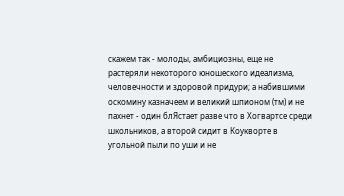скажем так - молоды, амбициозны, еще не растеряли некоторого юношеского идеализма, человечности и здоровой придури; а набившими оскомину казначеем и великий шпионом (тм) и не пахнет - один блЯстает разве что в Хогвартсе среди школьников, а второй сидит в Коукворте в угольной пыли по уши и не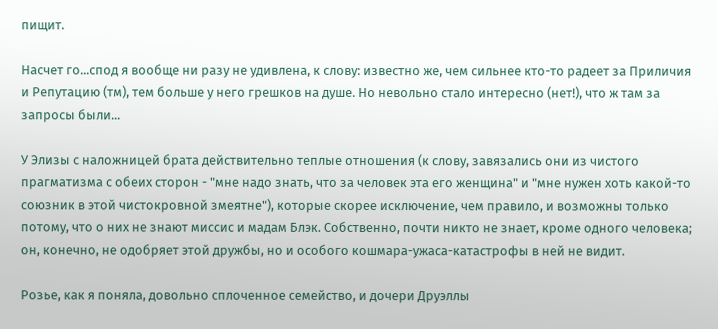пищит.

Насчет го...спод я вообще ни разу не удивлена, к слову: известно же, чем сильнее кто-то радеет за Приличия и Репутацию (тм), тем больше у него грешков на душе. Но невольно стало интересно (нет!), что ж там за запросы были...

У Элизы с наложницей брата действительно теплые отношения (к слову, завязались они из чистого прагматизма с обеих сторон - "мне надо знать, что за человек эта его женщина" и "мне нужен хоть какой-то союзник в этой чистокровной змеятне"), которые скорее исключение, чем правило, и возможны только потому, что о них не знают миссис и мадам Блэк. Собственно, почти никто не знает, кроме одного человека; он, конечно, не одобряет этой дружбы, но и особого кошмара-ужаса-катастрофы в ней не видит.

Розье, как я поняла, довольно сплоченное семейство, и дочери Друэллы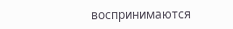воспринимаются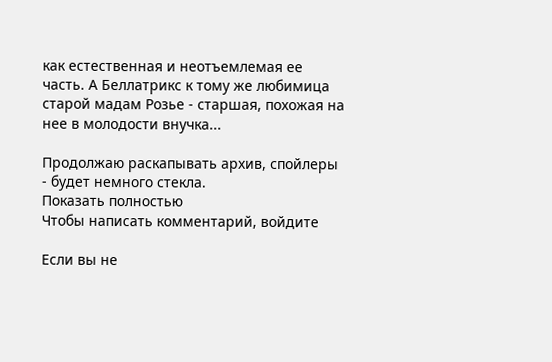как естественная и неотъемлемая ее часть. А Беллатрикс к тому же любимица старой мадам Розье - старшая, похожая на нее в молодости внучка...

Продолжаю раскапывать архив, спойлеры - будет немного стекла.
Показать полностью
Чтобы написать комментарий, войдите

Если вы не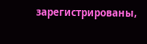зарегистрированы,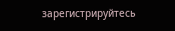зарегистрируйтесь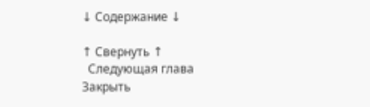↓ Содержание ↓

↑ Свернуть ↑
  Следующая глава
Закрыть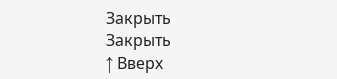Закрыть
Закрыть
↑ Вверх